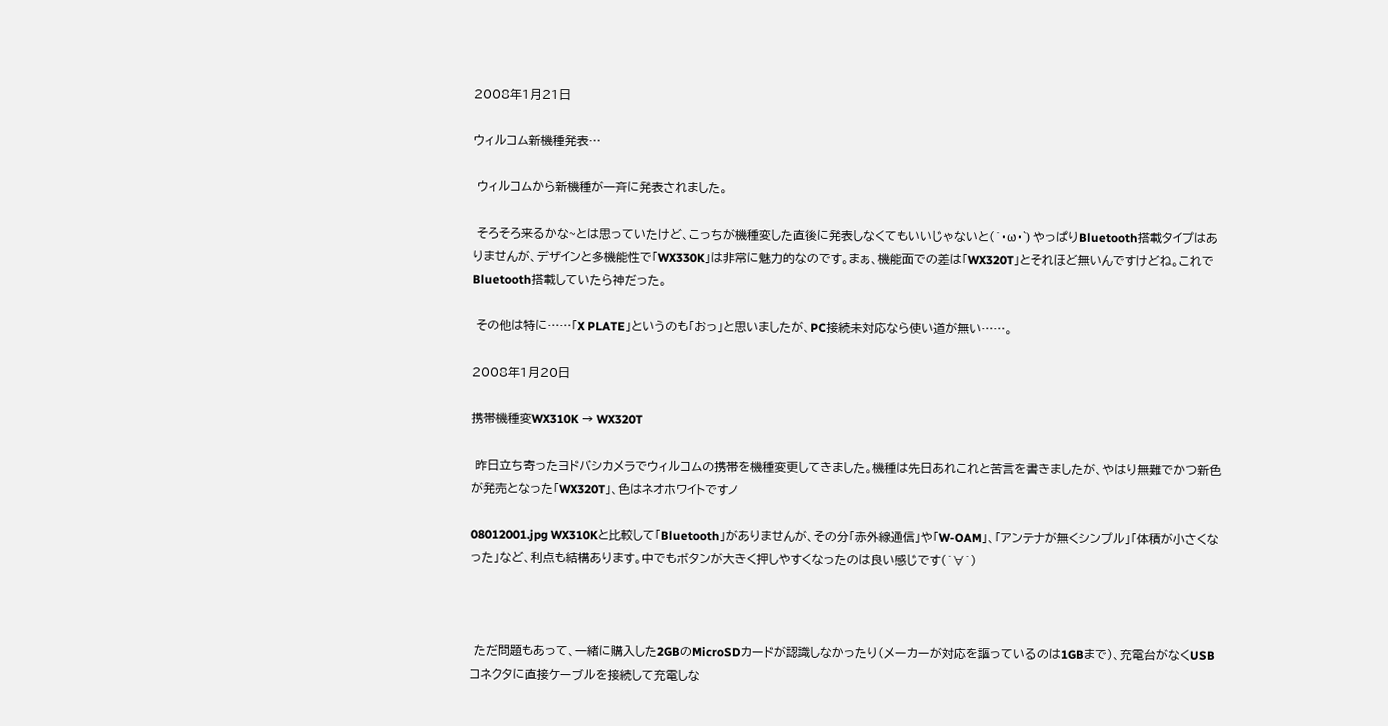2008年1月21日

ウィルコム新機種発表…

 ウィルコムから新機種が一斉に発表されました。

 そろそろ来るかな~とは思っていたけど、こっちが機種変した直後に発表しなくてもいいじゃないと(´・ω・`) やっぱりBluetooth搭載タイプはありませんが、デザインと多機能性で「WX330K」は非常に魅力的なのです。まぁ、機能面での差は「WX320T」とそれほど無いんですけどね。これでBluetooth搭載していたら神だった。

 その他は特に……「X PLATE」というのも「おっ」と思いましたが、PC接続未対応なら使い道が無い……。

2008年1月20日

携帯機種変WX310K → WX320T

 昨日立ち寄ったヨドバシカメラでウィルコムの携帯を機種変更してきました。機種は先日あれこれと苦言を書きましたが、やはり無難でかつ新色が発売となった「WX320T」、色はネオホワイトですノ

08012001.jpg WX310Kと比較して「Bluetooth」がありませんが、その分「赤外線通信」や「W-OAM」、「アンテナが無くシンプル」「体積が小さくなった」など、利点も結構あります。中でもボタンが大きく押しやすくなったのは良い感じです(´∀`)



 ただ問題もあって、一緒に購入した2GBのMicroSDカードが認識しなかったり(メーカーが対応を謳っているのは1GBまで)、充電台がなくUSBコネクタに直接ケーブルを接続して充電しな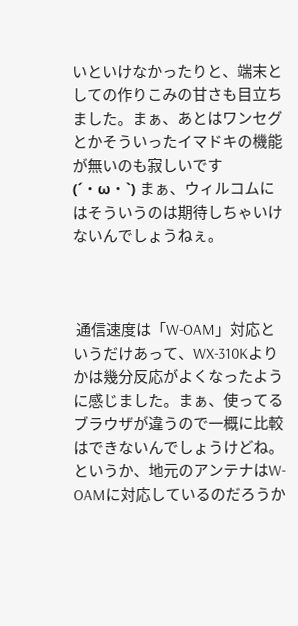いといけなかったりと、端末としての作りこみの甘さも目立ちました。まぁ、あとはワンセグとかそういったイマドキの機能が無いのも寂しいです(´・ω・`) まぁ、ウィルコムにはそういうのは期待しちゃいけないんでしょうねぇ。



 通信速度は「W-OAM」対応というだけあって、WX-310Kよりかは幾分反応がよくなったように感じました。まぁ、使ってるブラウザが違うので一概に比較はできないんでしょうけどね。というか、地元のアンテナはW-OAMに対応しているのだろうか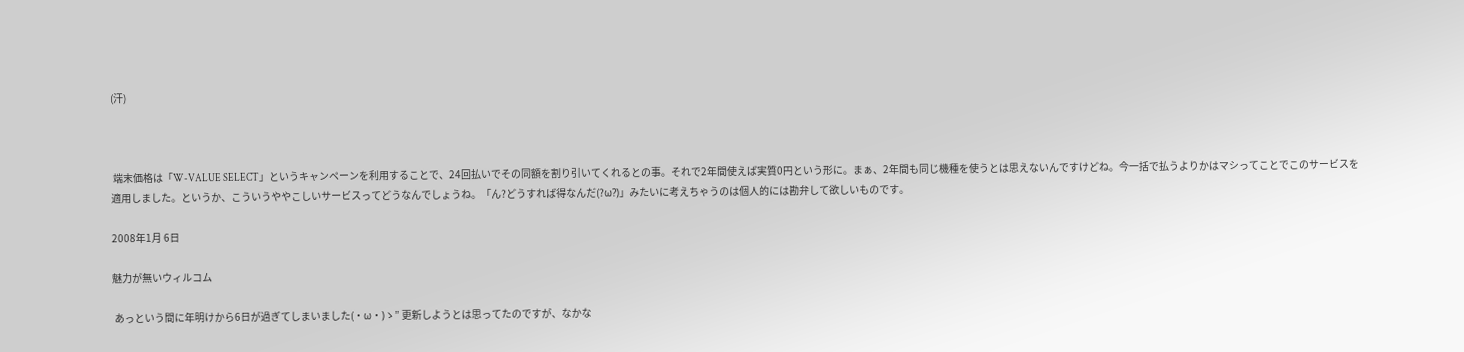(汗)



 端末価格は「W-VALUE SELECT」というキャンペーンを利用することで、24回払いでその同額を割り引いてくれるとの事。それで2年間使えば実質0円という形に。まぁ、2年間も同じ機種を使うとは思えないんですけどね。今一括で払うよりかはマシってことでこのサービスを適用しました。というか、こういうややこしいサービスってどうなんでしょうね。「ん?どうすれば得なんだ(?ω?)」みたいに考えちゃうのは個人的には勘弁して欲しいものです。

2008年1月 6日

魅力が無いウィルコム

 あっという間に年明けから6日が過ぎてしまいました(・ω・)ゝ” 更新しようとは思ってたのですが、なかな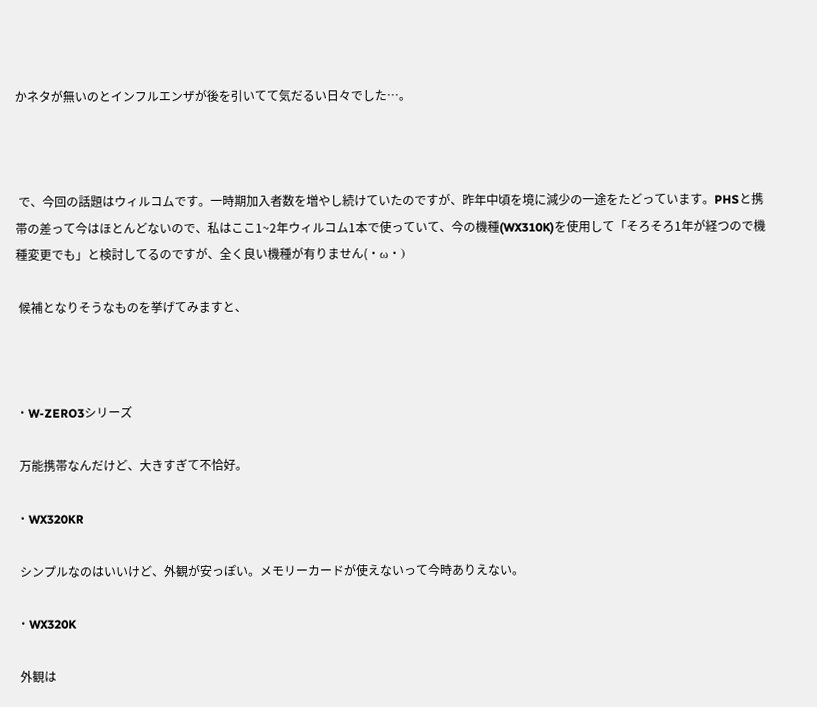かネタが無いのとインフルエンザが後を引いてて気だるい日々でした…。



 で、今回の話題はウィルコムです。一時期加入者数を増やし続けていたのですが、昨年中頃を境に減少の一途をたどっています。PHSと携帯の差って今はほとんどないので、私はここ1~2年ウィルコム1本で使っていて、今の機種(WX310K)を使用して「そろそろ1年が経つので機種変更でも」と検討してるのですが、全く良い機種が有りません(・ω・)

 候補となりそうなものを挙げてみますと、



・W-ZERO3シリーズ

 万能携帯なんだけど、大きすぎて不恰好。

・WX320KR

 シンプルなのはいいけど、外観が安っぽい。メモリーカードが使えないって今時ありえない。

・WX320K

 外観は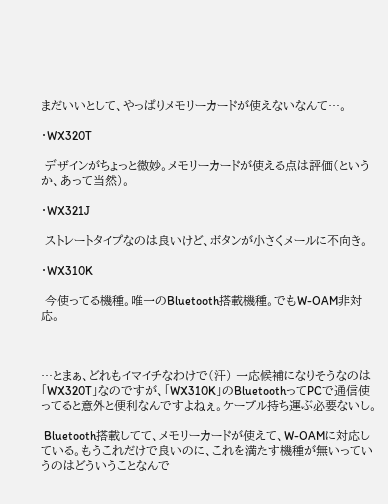まだいいとして、やっぱりメモリーカードが使えないなんて…。

・WX320T

 デザインがちょっと微妙。メモリーカードが使える点は評価(というか、あって当然)。

・WX321J

 ストレートタイプなのは良いけど、ボタンが小さくメールに不向き。

・WX310K

 今使ってる機種。唯一のBluetooth搭載機種。でもW-OAM非対応。



…とまぁ、どれもイマイチなわけで(汗) 一応候補になりそうなのは「WX320T」なのですが、「WX310K」のBluetoothってPCで通信使ってると意外と便利なんですよねぇ。ケーブル持ち運ぶ必要ないし。

 Bluetooth搭載してて、メモリーカードが使えて、W-OAMに対応している。もうこれだけで良いのに、これを満たす機種が無いっていうのはどういうことなんで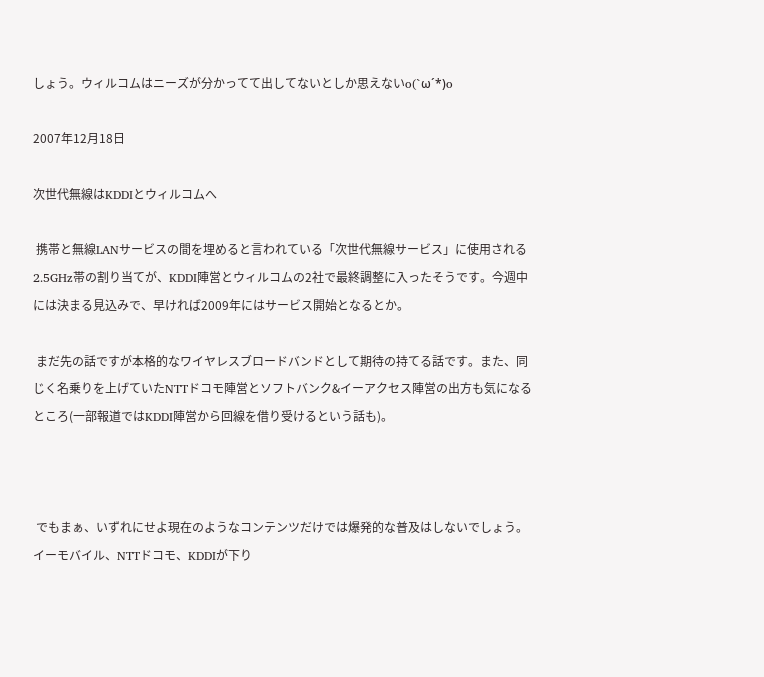しょう。ウィルコムはニーズが分かってて出してないとしか思えないo(`ω´*)o

2007年12月18日

次世代無線はKDDIとウィルコムへ

 携帯と無線LANサービスの間を埋めると言われている「次世代無線サービス」に使用される2.5GHz帯の割り当てが、KDDI陣営とウィルコムの2社で最終調整に入ったそうです。今週中には決まる見込みで、早ければ2009年にはサービス開始となるとか。

 まだ先の話ですが本格的なワイヤレスブロードバンドとして期待の持てる話です。また、同じく名乗りを上げていたNTTドコモ陣営とソフトバンク&イーアクセス陣営の出方も気になるところ(一部報道ではKDDI陣営から回線を借り受けるという話も)。



 でもまぁ、いずれにせよ現在のようなコンテンツだけでは爆発的な普及はしないでしょう。イーモバイル、NTTドコモ、KDDIが下り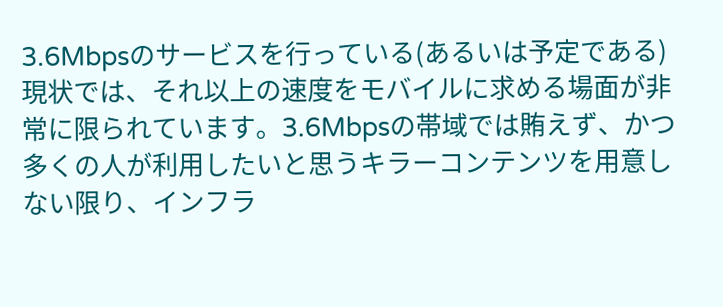3.6Mbpsのサービスを行っている(あるいは予定である)現状では、それ以上の速度をモバイルに求める場面が非常に限られています。3.6Mbpsの帯域では賄えず、かつ多くの人が利用したいと思うキラーコンテンツを用意しない限り、インフラ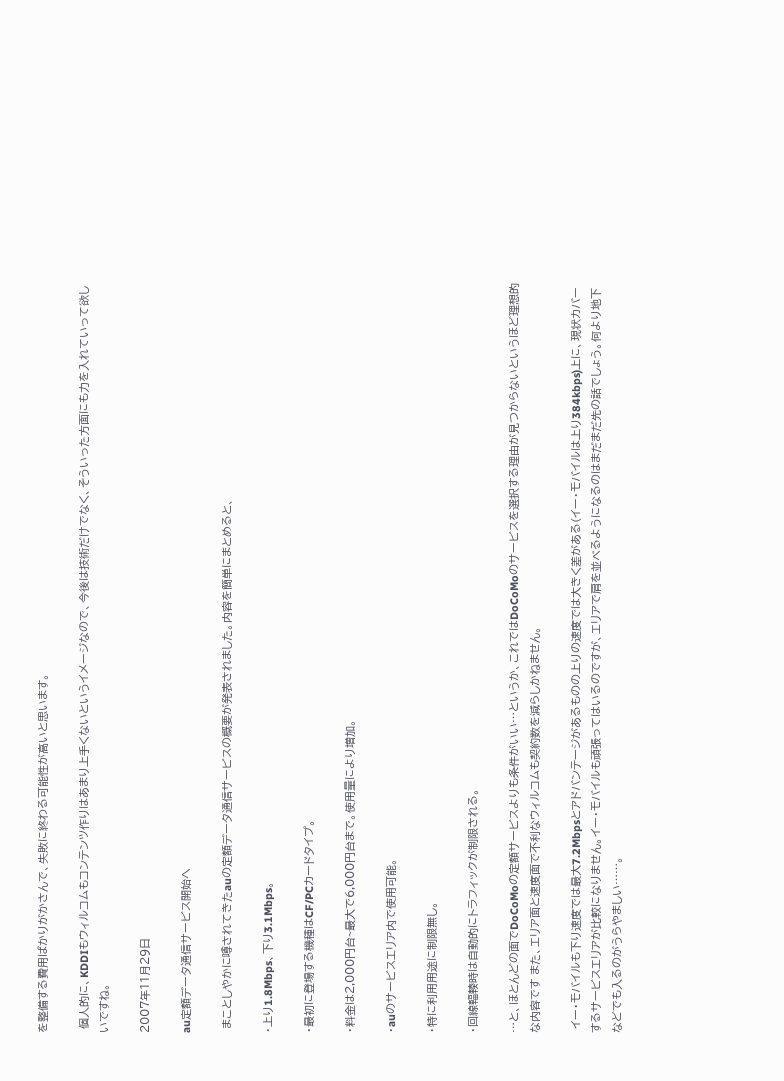を整備する費用ばかりがかさんで、失敗に終わる可能性が高いと思います。

 個人的に、KDDIもウィルコムもコンテンツ作りはあまり上手くないというイメージなので、今後は技術だけでなく、そういった方面にも力を入れていって欲しいですね。

2007年11月29日

au定額データ通信サービス開始へ

 まことしやかに噂されてきたauの定額データ通信サービスの概要が発表されました。内容を簡単にまとめると、

・上り1.8Mbps、下り3.1Mbps。

・最初に登場する機種はCF/PCカードタイプ。

・料金は2,000円台~最大で6,000円台まで。使用量により増加。

・auのサービスエリア内で使用可能。

・特に利用用途に制限無し。

・回線輻輳時は自動的にトラフィックが制限される。

…と、ほとんどの面でDoCoMoの定額サービスよりも条件がいい…というか、これではDoCoMoのサービスを選択する理由が見つからないというほど理想的な内容です また、エリア面と速度面で不利なウィルコムも契約数を減らしかねません。

 イー・モバイルも下り速度では最大7.2Mbpsとアドバンテージがあるものの上りの速度では大きく差がある(イー・モバイルは上り384kbps)上に、現状カバーするサービスエリアが比較になりません。イー・モバイルも頑張ってはいるのですが、エリアで肩を並べるようになるのはまだまだ先の話でしょう。何より地下などでも入るのがうらやましい……。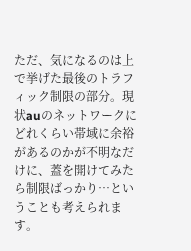ただ、気になるのは上で挙げた最後のトラフィック制限の部分。現状auのネットワークにどれくらい帯域に余裕があるのかが不明なだけに、蓋を開けてみたら制限ばっかり…ということも考えられます。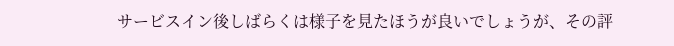サービスイン後しばらくは様子を見たほうが良いでしょうが、その評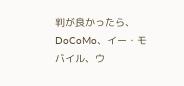判が良かったら、DoCoMo、イー・モバイル、ウ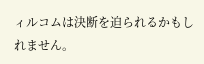ィルコムは決断を迫られるかもしれません。